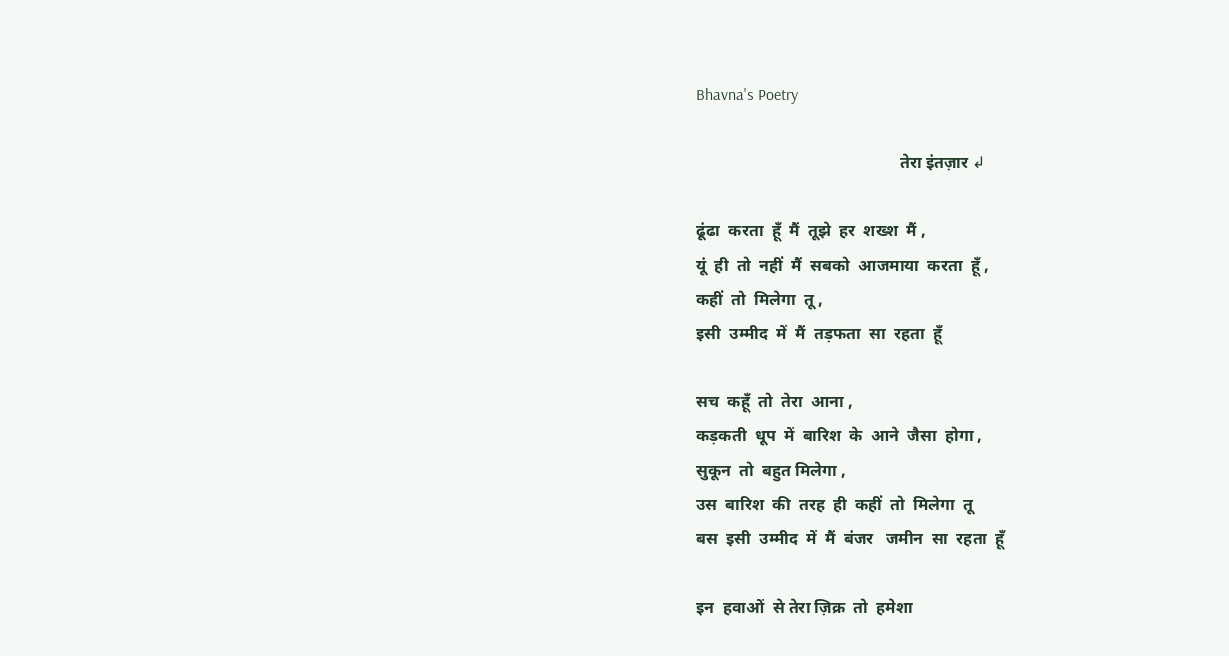Bhavna's Poetry

                                                 तेरा इंतज़ार ↲

ढूंढा  करता  हूँ  मैं  तूझे  हर  शख्श  मैं ,
यूं  ही  तो  नहीं  मैं  सबको  आजमाया  करता  हूँ ,
कहीं  तो  मिलेगा  तू ,
इसी  उम्मीद  में  मैं  तड़फता  सा  रहता  हूँ

सच  कहूँ  तो  तेरा  आना ,
कड़कती  धूप  में  बारिश  के  आने  जैसा  होगा ,
सुकून  तो  बहुत मिलेगा ,
उस  बारिश  की  तरह  ही  कहीं  तो  मिलेगा  तू
बस  इसी  उम्मीद  में  मैं  बंजर   जमीन  सा  रहता  हूँ

इन  हवाओं  से तेरा ज़िक्र  तो  हमेशा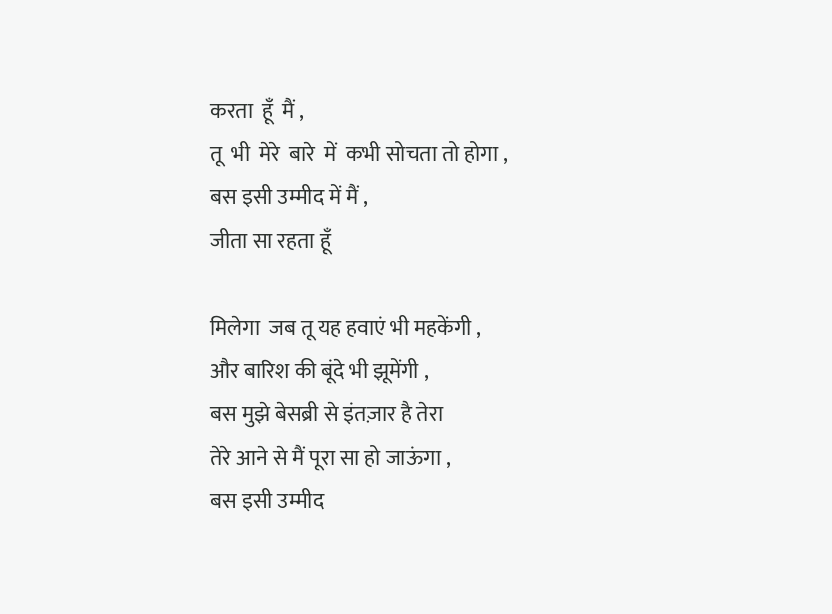करता  हूँ  मैं ,
तू  भी  मेरे  बारे  में  कभी सोचता तो होगा ,
बस इसी उम्मीद में मैं ,
जीता सा रहता हूँ

मिलेगा  जब तू यह हवाएं भी महकेंगी ,
और बारिश की बूंदे भी झूमेंगी ,
बस मुझे बेसब्री से इंतज़ार है तेरा
तेरे आने से मैं पूरा सा हो जाऊंगा ,
बस इसी उम्मीद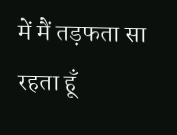में मैं तड़फता सा रहता हूँ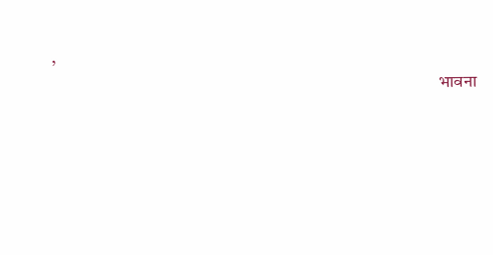,
                                                                                                              भावना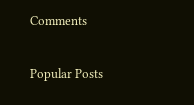Comments

Popular Posts